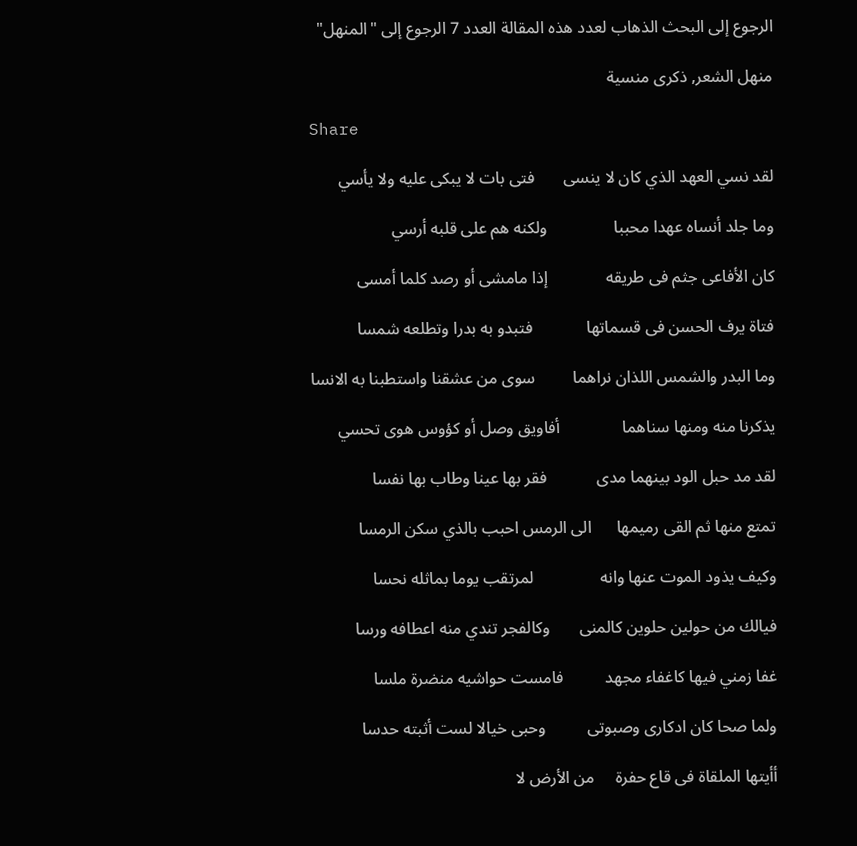الرجوع إلى البحث الذهاب لعدد هذه المقالة العدد 7 الرجوع إلى "المنهل"

منهل الشعر, ذكرى منسية

Share

لقد نسي العهد الذي كان لا ينسى       فتى بات لا يبكى عليه ولا يأسي

وما جلد أنساه عهدا محببا                ولكنه هم على قلبه أرسي

كان الأفاعى جثم فى طريقه              إذا مامشى أو رصد كلما أمسى

فتاة يرف الحسن فى قسماتها             فتبدو به بدرا وتطلعه شمسا

وما البدر والشمس اللذان نراهما         سوى من عشقنا واستطبنا به الانسا

يذكرنا منه ومنها سناهما               أفاويق وصل أو كؤوس هوى تحسي

لقد مد حبل الود بينهما مدى            فقر بها عينا وطاب بها نفسا

تمتع منها ثم القى رميمها      الى الرمس احبب بالذي سكن الرمسا

وكيف يذود الموت عنها وانه                لمرتقب يوما بماثله نحسا

فيالك من حولين حلوين كالمنى       وكالفجر تندي منه اعطافه ورسا

غفا زمني فيها كاغفاء مجهد          فامست حواشيه منضرة ملسا

ولما صحا كان ادكارى وصبوتى          وحبى خيالا لست أثبته حدسا

أأيتها الملقاة فى قاع حفرة     من الأرض لا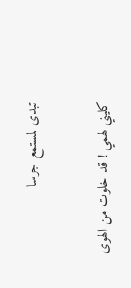تبدى لمستمع جرسا

كليني لهمي ! قد خلوت من الهوى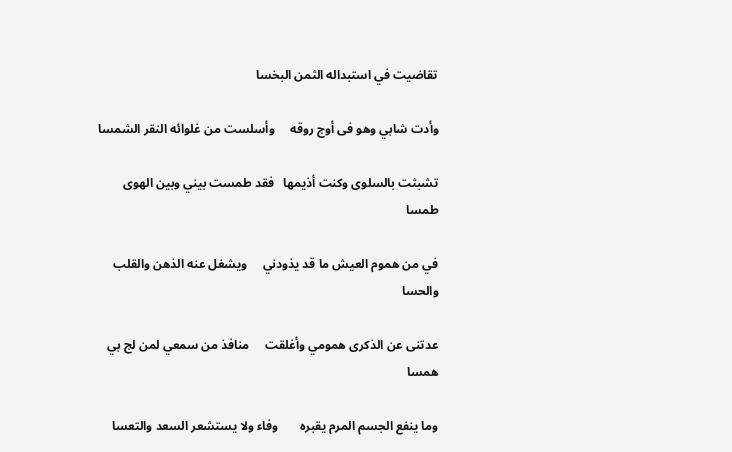تقاضيت في استبداله الثمن البخسا

وأدت شابي وهو فى أوج روقه     وأسلست من غلوائه النقر الشمسا

تشبثت بالسلوى وكنت أذيمها   فقد طمست بيني وبين الهوى طمسا

في من هموم العيش ما قد يذودني     ويشغل عنه الذهن والقلب والحسا

عدتنى عن الذكرى همومي وأغلقت     منافذ من سمعي لمن لج بي همسا

وما ينفع الجسم المرم يقبره       وفاء ولا يستشعر السعد والتعسا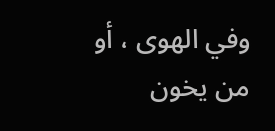وفي الهوى ، أو من يخون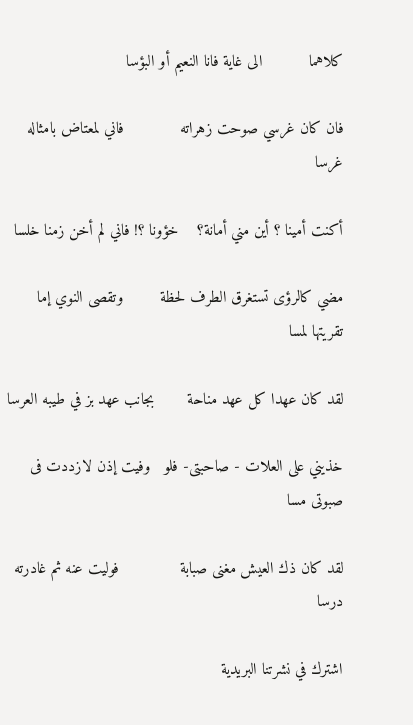كلاهما          الى غاية فانا النعيم أو البؤسا

فان كان غرسي صوحت زهراته            فاني لمعتاض بامثاله غرسا

أكنت أمينا ؟ أين مني أمانة؟    خؤونا ؟! فاني لم أخن زمنا خلسا

مضي كالرؤى تستغرق الطرف لحظة        وتقصى النوي إما تقريتها لمسا

لقد كان عهدا كل عهد مناحة       بجانب عهد بز في طيبه العرسا

خذيني على العلات - صاحبتى- فلو   وفيت إذن لازددت فى صبوتى مسا

لقد كان ذك العيش مغنى صبابة             فوليت عنه ثم غادرته درسا

اشترك في نشرتنا البريدية